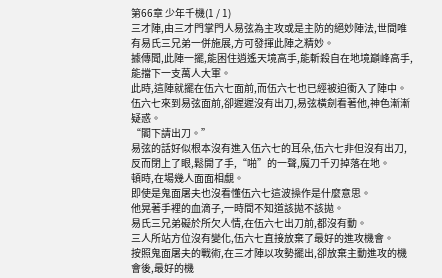第66章 少年千機(1 / 1)
三才陣,由三才門掌門人易弦為主攻或是主防的絕妙陣法,世間唯有易氏三兄弟一併施展,方可發揮此陣之精妙。
據傳聞,此陣一擺,能困住逍遙天境高手,能斬殺自在地境巔峰高手,能擋下一支萬人大軍。
此時,這陣就擺在伍六七面前,而伍六七也已經被迫衝入了陣中。
伍六七來到易弦面前,卻遲遲沒有出刀,易弦橫劍看著他,神色漸漸疑惑。
“閣下請出刀。”
易弦的話好似根本沒有進入伍六七的耳朵,伍六七非但沒有出刀,反而閉上了眼,鬆開了手,“啪”的一聲,魔刀千刃掉落在地。
頓時,在場幾人面面相覷。
即使是鬼面屠夫也沒看懂伍六七這波操作是什麼意思。
他晃著手裡的血滴子,一時間不知道該拋不該拋。
易氏三兄弟礙於所欠人情,在伍六七出刀前,都沒有動。
三人所站方位沒有變化,伍六七直接放棄了最好的進攻機會。
按照鬼面屠夫的戰術,在三才陣以攻勢擺出,卻放棄主動進攻的機會後,最好的機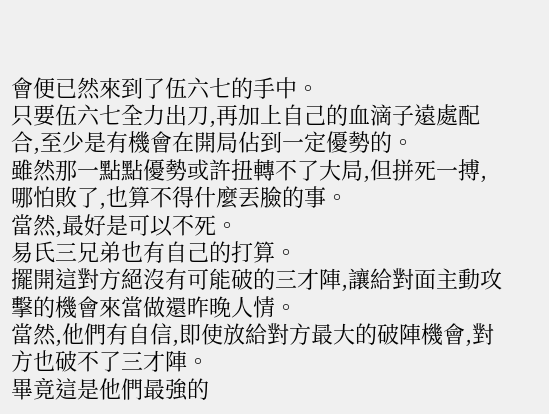會便已然來到了伍六七的手中。
只要伍六七全力出刀,再加上自己的血滴子遠處配合,至少是有機會在開局佔到一定優勢的。
雖然那一點點優勢或許扭轉不了大局,但拼死一搏,哪怕敗了,也算不得什麼丟臉的事。
當然,最好是可以不死。
易氏三兄弟也有自己的打算。
擺開這對方絕沒有可能破的三才陣,讓給對面主動攻擊的機會來當做還昨晚人情。
當然,他們有自信,即使放給對方最大的破陣機會,對方也破不了三才陣。
畢竟這是他們最強的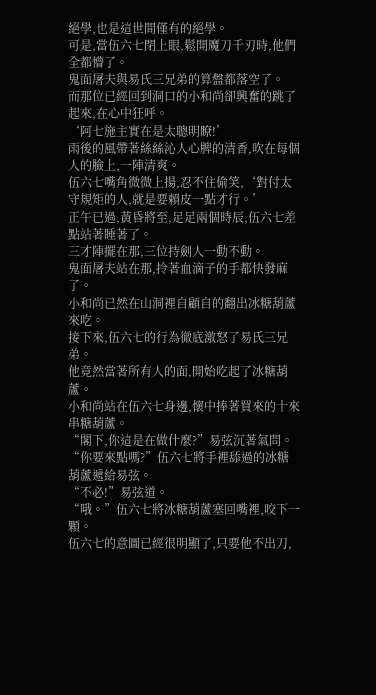絕學,也是這世間僅有的絕學。
可是,當伍六七閉上眼,鬆開魔刀千刃時,他們全都懵了。
鬼面屠夫與易氏三兄弟的算盤都落空了。
而那位已經回到洞口的小和尚卻興奮的跳了起來,在心中狂呼。
‘阿七施主實在是太聰明瞭!’
雨後的風帶著絲絲沁人心脾的清香,吹在每個人的臉上,一陣清爽。
伍六七嘴角微微上揚,忍不住偷笑,‘對付太守規矩的人,就是要賴皮一點才行。’
正午已過,黃昏將至,足足兩個時辰,伍六七差點站著睡著了。
三才陣擺在那,三位持劍人一動不動。
鬼面屠夫站在那,拎著血滴子的手都快發麻了。
小和尚已然在山洞裡自顧自的翻出冰糖葫蘆來吃。
接下來,伍六七的行為徹底激怒了易氏三兄弟。
他竟然當著所有人的面,開始吃起了冰糖葫蘆。
小和尚站在伍六七身邊,懷中捧著買來的十來串糖葫蘆。
“閣下,你這是在做什麼?”易弦沉著氣問。
“你要來點嗎?”伍六七將手裡舔過的冰糖葫蘆遞給易弦。
“不必!”易弦道。
“哦。”伍六七將冰糖葫蘆塞回嘴裡,咬下一顆。
伍六七的意圖已經很明顯了,只要他不出刀,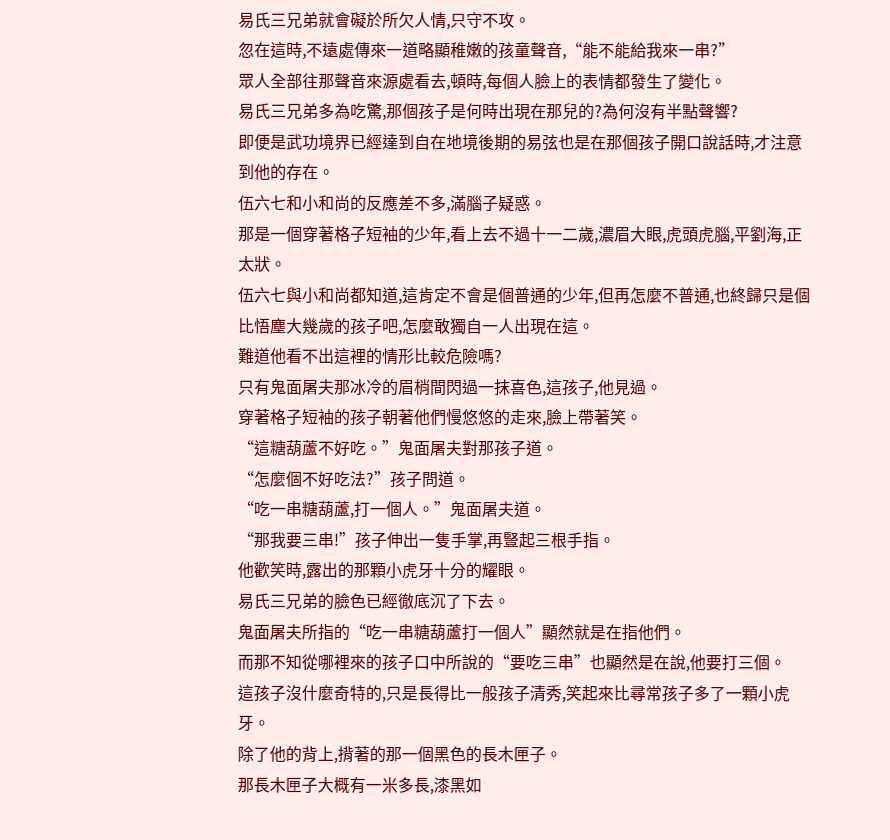易氏三兄弟就會礙於所欠人情,只守不攻。
忽在這時,不遠處傳來一道略顯稚嫩的孩童聲音,“能不能給我來一串?”
眾人全部往那聲音來源處看去,頓時,每個人臉上的表情都發生了變化。
易氏三兄弟多為吃驚,那個孩子是何時出現在那兒的?為何沒有半點聲響?
即便是武功境界已經達到自在地境後期的易弦也是在那個孩子開口說話時,才注意到他的存在。
伍六七和小和尚的反應差不多,滿腦子疑惑。
那是一個穿著格子短袖的少年,看上去不過十一二歲,濃眉大眼,虎頭虎腦,平劉海,正太狀。
伍六七與小和尚都知道,這肯定不會是個普通的少年,但再怎麼不普通,也終歸只是個比悟塵大幾歲的孩子吧,怎麼敢獨自一人出現在這。
難道他看不出這裡的情形比較危險嗎?
只有鬼面屠夫那冰冷的眉梢間閃過一抹喜色,這孩子,他見過。
穿著格子短袖的孩子朝著他們慢悠悠的走來,臉上帶著笑。
“這糖葫蘆不好吃。”鬼面屠夫對那孩子道。
“怎麼個不好吃法?”孩子問道。
“吃一串糖葫蘆,打一個人。”鬼面屠夫道。
“那我要三串!”孩子伸出一隻手掌,再豎起三根手指。
他歡笑時,露出的那顆小虎牙十分的耀眼。
易氏三兄弟的臉色已經徹底沉了下去。
鬼面屠夫所指的“吃一串糖葫蘆打一個人”顯然就是在指他們。
而那不知從哪裡來的孩子口中所說的“要吃三串”也顯然是在說,他要打三個。
這孩子沒什麼奇特的,只是長得比一般孩子清秀,笑起來比尋常孩子多了一顆小虎牙。
除了他的背上,揹著的那一個黑色的長木匣子。
那長木匣子大概有一米多長,漆黑如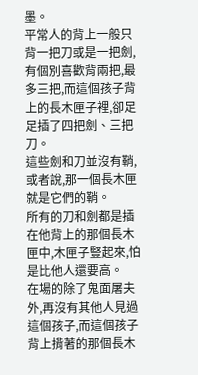墨。
平常人的背上一般只背一把刀或是一把劍,有個別喜歡背兩把,最多三把,而這個孩子背上的長木匣子裡,卻足足插了四把劍、三把刀。
這些劍和刀並沒有鞘,或者說,那一個長木匣就是它們的鞘。
所有的刀和劍都是插在他背上的那個長木匣中,木匣子豎起來,怕是比他人還要高。
在場的除了鬼面屠夫外,再沒有其他人見過這個孩子,而這個孩子背上揹著的那個長木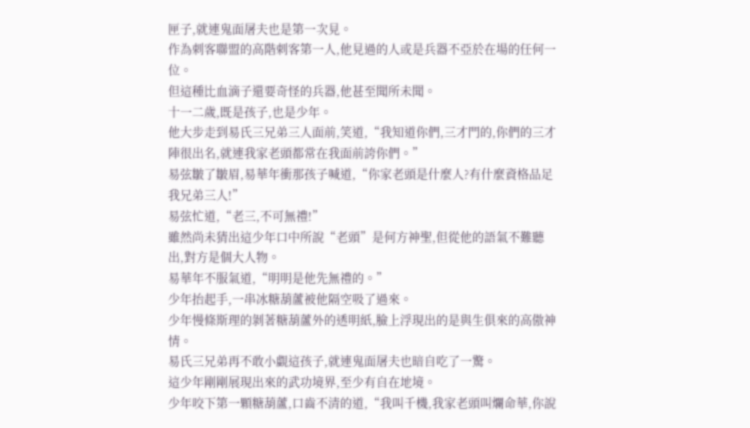匣子,就連鬼面屠夫也是第一次見。
作為刺客聯盟的高階刺客第一人,他見過的人或是兵器不亞於在場的任何一位。
但這種比血滴子還要奇怪的兵器,他甚至聞所未聞。
十一二歲,既是孩子,也是少年。
他大步走到易氏三兄弟三人面前,笑道,“我知道你們,三才門的,你們的三才陣很出名,就連我家老頭都常在我面前誇你們。”
易弦皺了皺眉,易華年衝那孩子喊道,“你家老頭是什麼人?有什麼資格品足我兄弟三人!”
易弦忙道,“老三,不可無禮!”
雖然尚未猜出這少年口中所說“老頭”是何方神聖,但從他的語氣不難聽出,對方是個大人物。
易華年不服氣道,“明明是他先無禮的。”
少年抬起手,一串冰糖葫蘆被他隔空吸了過來。
少年慢條斯理的剝著糖葫蘆外的透明紙,臉上浮現出的是與生俱來的高傲神情。
易氏三兄弟再不敢小覷這孩子,就連鬼面屠夫也暗自吃了一驚。
這少年剛剛展現出來的武功境界,至少有自在地境。
少年咬下第一顆糖葫蘆,口齒不清的道,“我叫千機,我家老頭叫爛命華,你說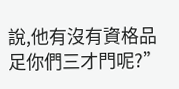說,他有沒有資格品足你們三才門呢?”